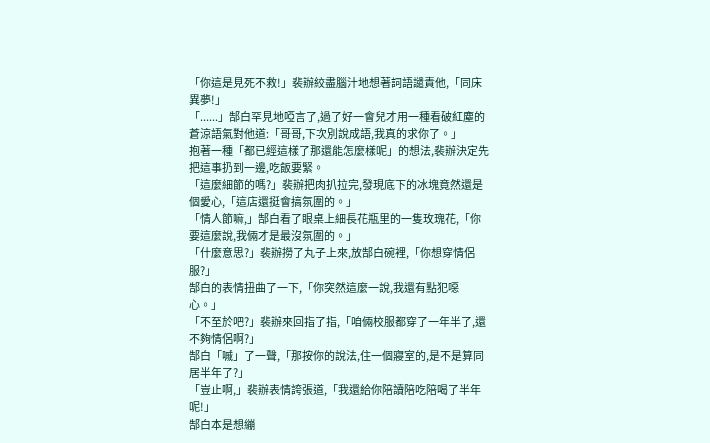「你這是見死不救!」裴辦絞盡腦汁地想著詞語譴責他,「同床異夢!」
「......」郜白罕見地啞言了,過了好一會兒才用一種看破紅塵的蒼涼語氣對他道:「哥哥,下次別說成語,我真的求你了。」
抱著一種「都已經這樣了那還能怎麼樣呢」的想法,裴辦決定先把這事扔到一邊,吃飯要緊。
「這麼細節的嗎?」裴辦把肉扒拉完,發現底下的冰塊竟然還是個愛心,「這店還挺會搞氛圍的。」
「情人節嘛,」郜白看了眼桌上細長花瓶里的一隻玫瑰花,「你要這麼說,我倆才是最沒氛圍的。」
「什麼意思?」裴辦撈了丸子上來,放郜白碗裡,「你想穿情侶服?」
郜白的表情扭曲了一下,「你突然這麼一說,我還有點犯噁心。」
「不至於吧?」裴辦來回指了指,「咱倆校服都穿了一年半了,還不夠情侶啊?」
郜白「嘁」了一聲,「那按你的說法,住一個寢室的,是不是算同居半年了?」
「豈止啊,」裴辦表情誇張道,「我還給你陪讀陪吃陪喝了半年呢!」
郜白本是想繃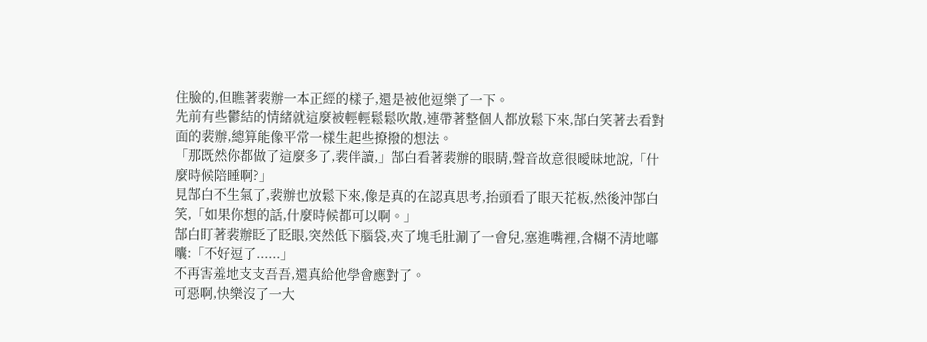住臉的,但瞧著裴辦一本正經的樣子,還是被他逗樂了一下。
先前有些鬱結的情緒就這麼被輕輕鬆鬆吹散,連帶著整個人都放鬆下來,郜白笑著去看對面的裴辦,總算能像平常一樣生起些撩撥的想法。
「那既然你都做了這麼多了,裴伴讀,」郜白看著裴辦的眼睛,聲音故意很曖昧地說,「什麼時候陪睡啊?」
見郜白不生氣了,裴辦也放鬆下來,像是真的在認真思考,抬頭看了眼天花板,然後沖郜白笑,「如果你想的話,什麼時候都可以啊。」
郜白盯著裴辦眨了眨眼,突然低下腦袋,夾了塊毛肚涮了一會兒,塞進嘴裡,含糊不清地嘟囔:「不好逗了......」
不再害羞地支支吾吾,還真給他學會應對了。
可惡啊,快樂沒了一大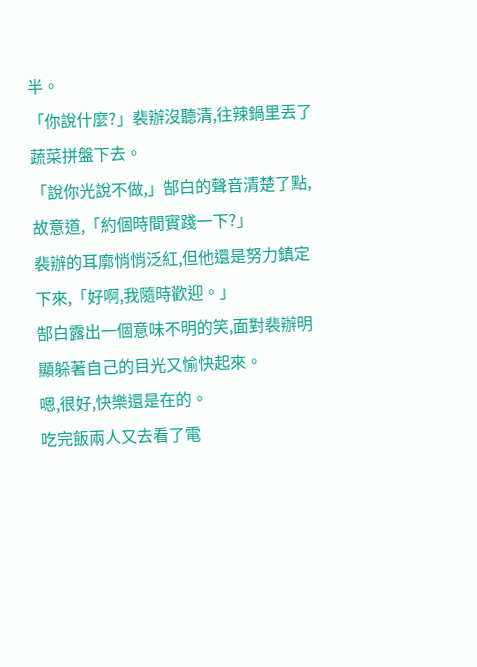半。
「你說什麼?」裴辦沒聽清,往辣鍋里丟了蔬菜拼盤下去。
「說你光說不做,」郜白的聲音清楚了點,故意道,「約個時間實踐一下?」
裴辦的耳廓悄悄泛紅,但他還是努力鎮定下來,「好啊,我隨時歡迎。」
郜白露出一個意味不明的笑,面對裴辦明顯躲著自己的目光又愉快起來。
嗯,很好,快樂還是在的。
吃完飯兩人又去看了電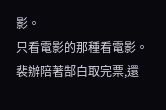影。
只看電影的那種看電影。
裴辦陪著郜白取完票,還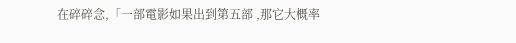在碎碎念,「一部電影如果出到第五部 ,那它大概率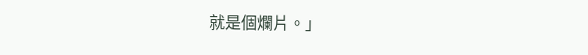就是個爛片。」